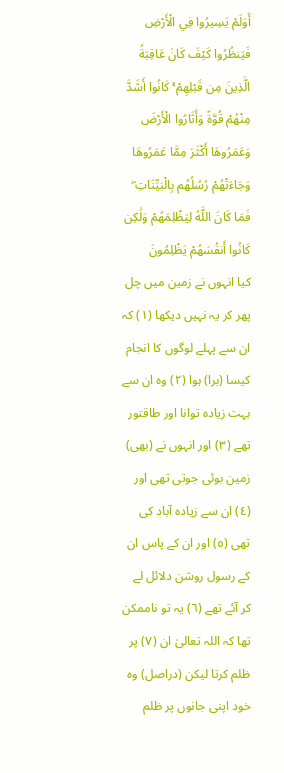أَوَلَمْ يَسِيرُوا فِي الْأَرْضِ فَيَنظُرُوا كَيْفَ كَانَ عَاقِبَةُ الَّذِينَ مِن قَبْلِهِمْ ۚ كَانُوا أَشَدَّ مِنْهُمْ قُوَّةً وَأَثَارُوا الْأَرْضَ وَعَمَرُوهَا أَكْثَرَ مِمَّا عَمَرُوهَا وَجَاءَتْهُمْ رُسُلُهُم بِالْبَيِّنَاتِ ۖ فَمَا كَانَ اللَّهُ لِيَظْلِمَهُمْ وَلَٰكِن كَانُوا أَنفُسَهُمْ يَظْلِمُونَ
کیا انہوں نے زمین میں چل پھر کر یہ نہیں دیکھا (١) کہ ان سے پہلے لوگوں کا انجام کیسا (برا) ہوا (٢) وہ ان سے بہت زیادہ توانا اور طاقتور تھے (٣) اور انہوں نے (بھی) زمین بوئی جوتی تھی اور (٤) ان سے زیادہ آباد کی تھی (٥) اور ان کے پاس ان کے رسول روشن دلائل لے کر آئے تھے (٦) یہ تو ناممکن تھا کہ اللہ تعالیٰ ان (٧) پر ظلم کرتا لیکن (دراصل) وہ خود اپنی جانوں پر ظلم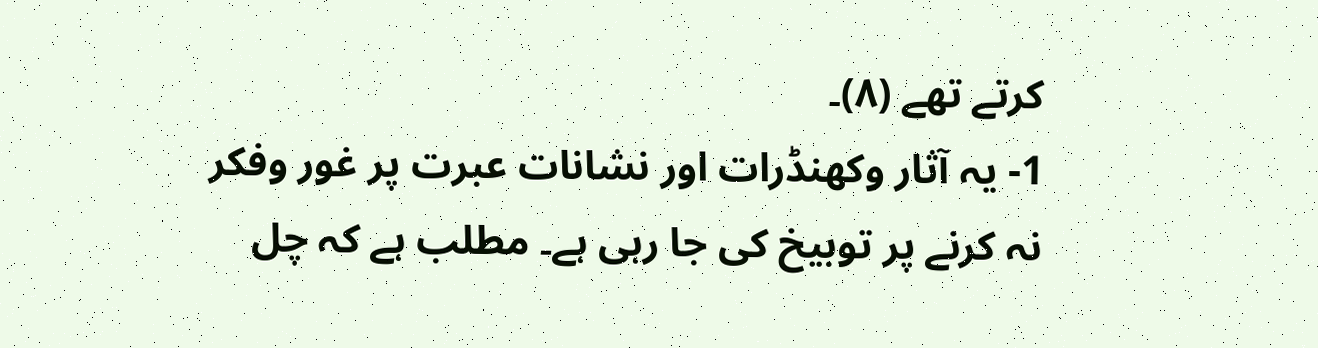کرتے تھے (٨)۔
1- یہ آثار وکھنڈرات اور نشانات عبرت پر غور وفکر نہ کرنے پر توبیخ کی جا رہی ہے۔ مطلب ہے کہ چل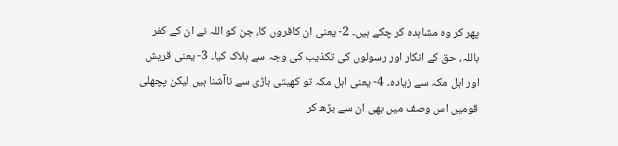پھر کر وہ مشاہدہ کر چکے ہیں۔ 2- یعنی ان کافروں کا، جن کو اللہ نے ان کے کفر باللہ، حق کے انکار اور رسولوں کی تکذیب کی وجہ سے ہلاک کیا۔ 3- یعنی قریش اور اہل مکہ سے زیادہ۔ 4- یعنی اہل مکہ تو کھیتی باڑی سے ناآشنا ہیں لیکن پچھلی قومیں اس وصف میں بھی ان سے بڑھ کر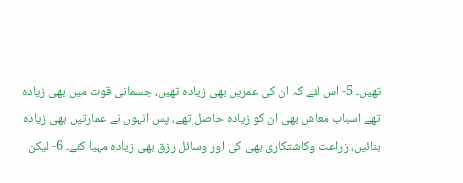تھیں۔ 5- اس لئے کہ ان کی عمریں بھی زیادہ تھیں، جسمانی قوت میں بھی زیادہ تھے اسباب معاش بھی ان کو زیادہ حاصل تھے، پس انہوں نے عمارتیں بھی زیادہ بنائیں، زراعت وکاشتکاری بھی کی اور وسائل رزق بھی زیادہ مہیا کئے۔ 6- لیکن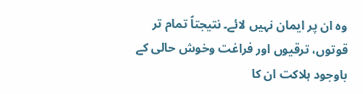وہ ان پر ایمان نہیں لائے۔ نتیجتاً تمام تر قوتوں، ترقیوں اور فراغت وخوش حالی کے باوجود ہلاکت ان کا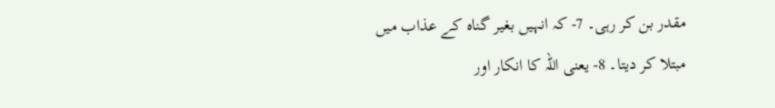مقدر بن کر رہی۔ 7- کہ انہیں بغیر گناہ کے عذاب میں مبتلا کر دیتا۔ 8- یعنی اللہ کا انکار اور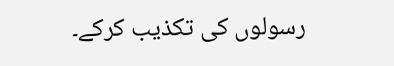رسولوں کی تکذیب کرکے۔